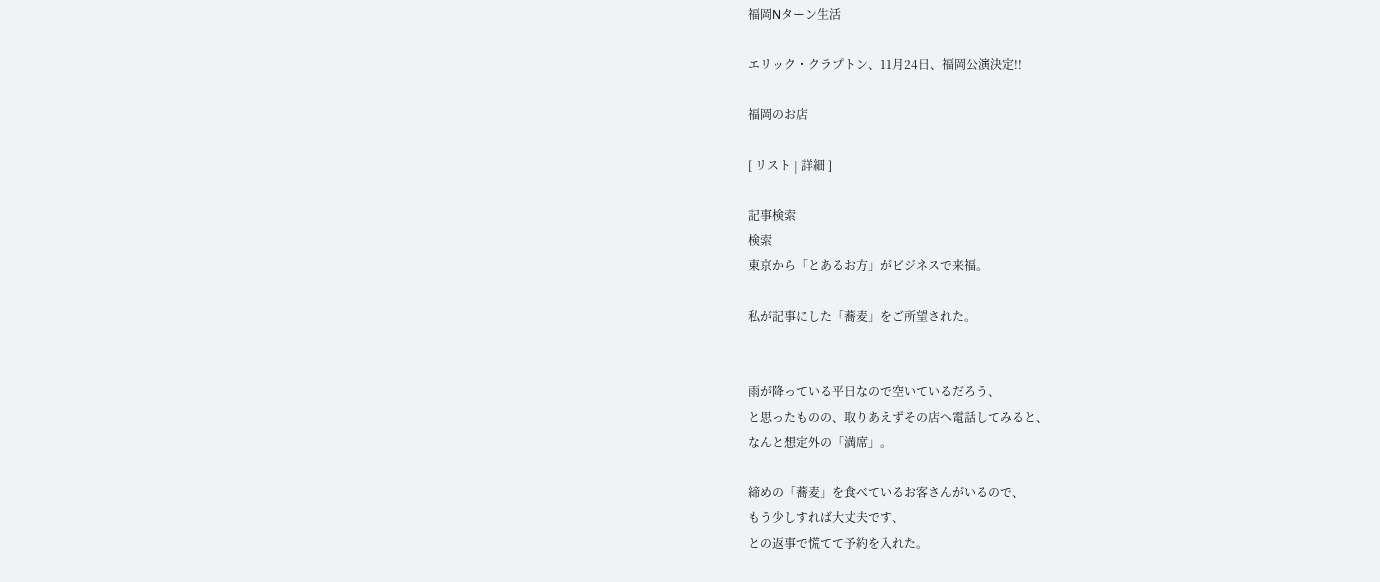福岡Nターン生活

エリック・クラプトン、11月24日、福岡公演決定!!

福岡のお店

[ リスト | 詳細 ]

記事検索
検索
東京から「とあるお方」がビジネスで来福。

私が記事にした「蕎麦」をご所望された。


雨が降っている平日なので空いているだろう、
と思ったものの、取りあえずその店へ電話してみると、
なんと想定外の「満席」。

締めの「蕎麦」を食べているお客さんがいるので、
もう少しすれば大丈夫です、
との返事で慌てて予約を入れた。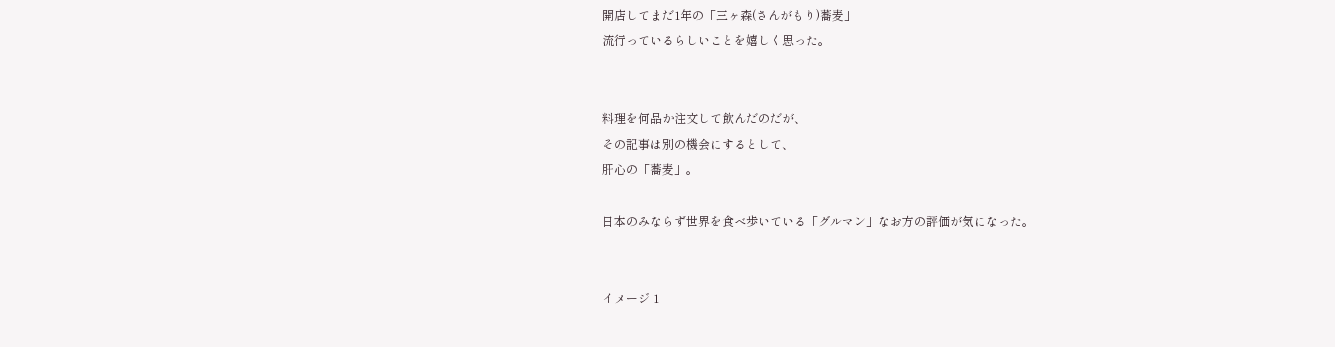開店してまだ1年の「三ヶ森(さんがもり)蕎麦」
流行っているらしいことを嬉しく思った。


料理を何品か注文して飲んだのだが、
その記事は別の機会にするとして、
肝心の「蕎麦」。

日本のみならず世界を食べ歩いている「グルマン」なお方の評価が気になった。


イメージ 1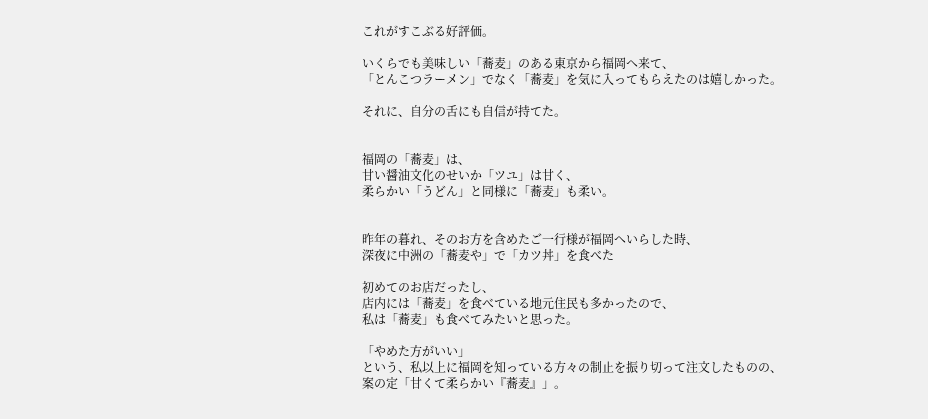これがすこぶる好評価。

いくらでも美味しい「蕎麦」のある東京から福岡へ来て、
「とんこつラーメン」でなく「蕎麦」を気に入ってもらえたのは嬉しかった。

それに、自分の舌にも自信が持てた。


福岡の「蕎麦」は、
甘い醤油文化のせいか「ツユ」は甘く、
柔らかい「うどん」と同様に「蕎麦」も柔い。


昨年の暮れ、そのお方を含めたご一行様が福岡へいらした時、
深夜に中洲の「蕎麦や」で「カツ丼」を食べた

初めてのお店だったし、
店内には「蕎麦」を食べている地元住民も多かったので、
私は「蕎麦」も食べてみたいと思った。

「やめた方がいい」
という、私以上に福岡を知っている方々の制止を振り切って注文したものの、
案の定「甘くて柔らかい『蕎麦』」。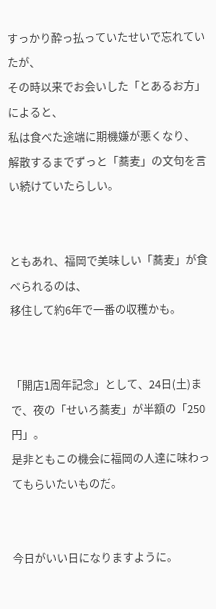すっかり酔っ払っていたせいで忘れていたが、
その時以来でお会いした「とあるお方」によると、
私は食べた途端に期機嫌が悪くなり、
解散するまでずっと「蕎麦」の文句を言い続けていたらしい。


ともあれ、福岡で美味しい「蕎麦」が食べられるのは、
移住して約6年で一番の収穫かも。


「開店1周年記念」として、24日(土)まで、夜の「せいろ蕎麦」が半額の「250円」。
是非ともこの機会に福岡の人達に味わってもらいたいものだ。


今日がいい日になりますように。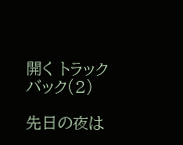開く トラックバック(2)

先日の夜は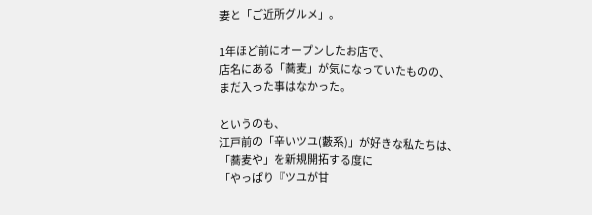妻と「ご近所グルメ」。

1年ほど前にオープンしたお店で、
店名にある「蕎麦」が気になっていたものの、
まだ入った事はなかった。

というのも、
江戸前の「辛いツユ(藪系)」が好きな私たちは、
「蕎麦や」を新規開拓する度に
「やっぱり『ツユが甘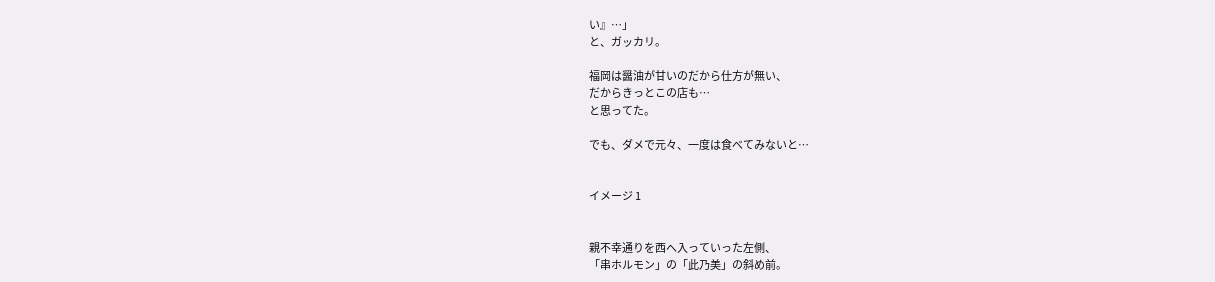い』…」
と、ガッカリ。

福岡は醤油が甘いのだから仕方が無い、
だからきっとこの店も…
と思ってた。

でも、ダメで元々、一度は食べてみないと…


イメージ 1


親不幸通りを西へ入っていった左側、
「串ホルモン」の「此乃美」の斜め前。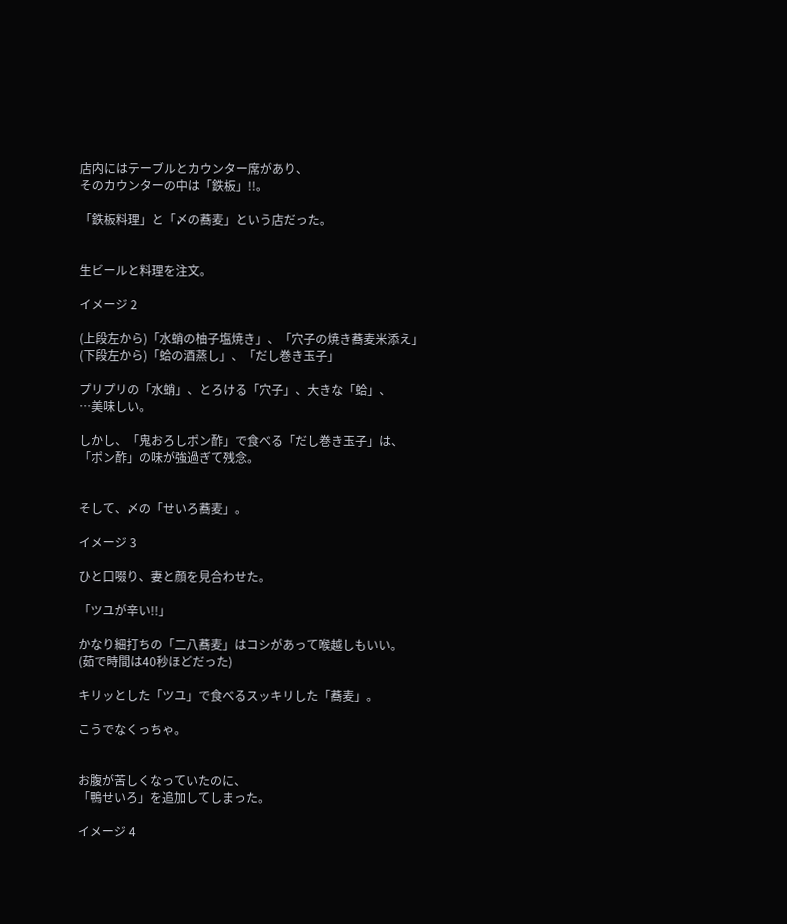店内にはテーブルとカウンター席があり、
そのカウンターの中は「鉄板」!!。

「鉄板料理」と「〆の蕎麦」という店だった。


生ビールと料理を注文。

イメージ 2

(上段左から)「水蛸の柚子塩焼き」、「穴子の焼き蕎麦米添え」
(下段左から)「蛤の酒蒸し」、「だし巻き玉子」

プリプリの「水蛸」、とろける「穴子」、大きな「蛤」、
…美味しい。

しかし、「鬼おろしポン酢」で食べる「だし巻き玉子」は、
「ポン酢」の味が強過ぎて残念。


そして、〆の「せいろ蕎麦」。

イメージ 3

ひと口啜り、妻と顔を見合わせた。

「ツユが辛い!!」

かなり細打ちの「二八蕎麦」はコシがあって喉越しもいい。
(茹で時間は40秒ほどだった)

キリッとした「ツユ」で食べるスッキリした「蕎麦」。

こうでなくっちゃ。


お腹が苦しくなっていたのに、
「鴨せいろ」を追加してしまった。

イメージ 4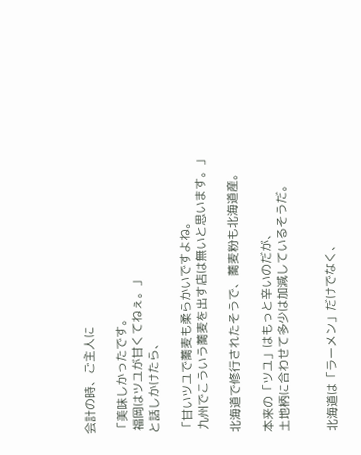会計の時、ご主人に

「美味しかったです。
 福岡はツユが甘くてねぇ。」
と話しかけたら、

「甘いツユで蕎麦も柔らかいですよね。
 九州でこういう蕎麦を出す店は無いと思います。」

北海道で修行されたそうで、蕎麦粉も北海道産。

本来の「ツユ」はもっと辛いのだが、
土地柄に合わせて多少は加減しているそうだ。


北海道は「ラーメン」だけでなく、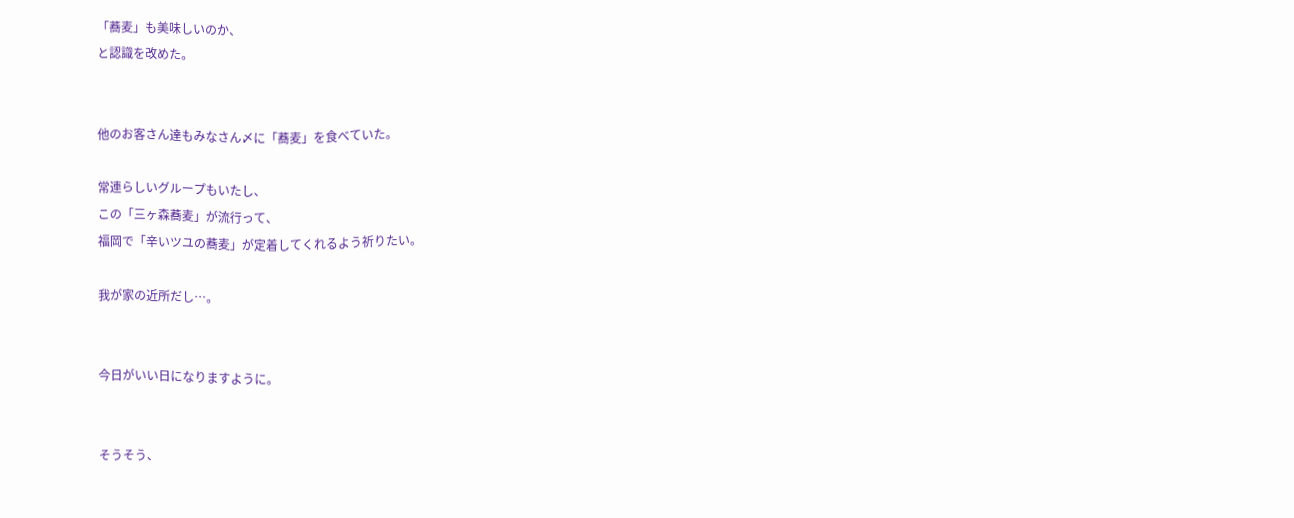「蕎麦」も美味しいのか、
と認識を改めた。


他のお客さん達もみなさん〆に「蕎麦」を食べていた。

常連らしいグループもいたし、
この「三ヶ森蕎麦」が流行って、
福岡で「辛いツユの蕎麦」が定着してくれるよう祈りたい。

我が家の近所だし…。


今日がいい日になりますように。


そうそう、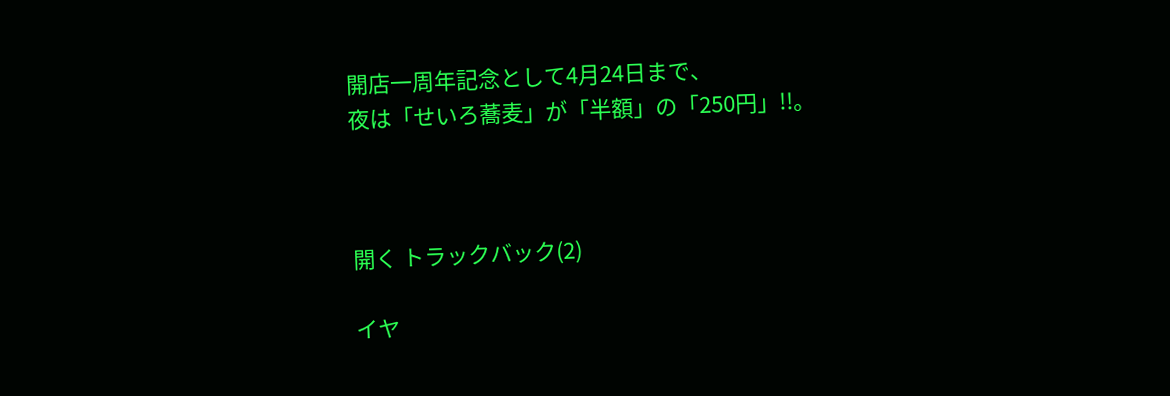開店一周年記念として4月24日まで、
夜は「せいろ蕎麦」が「半額」の「250円」!!。



開く トラックバック(2)

イヤ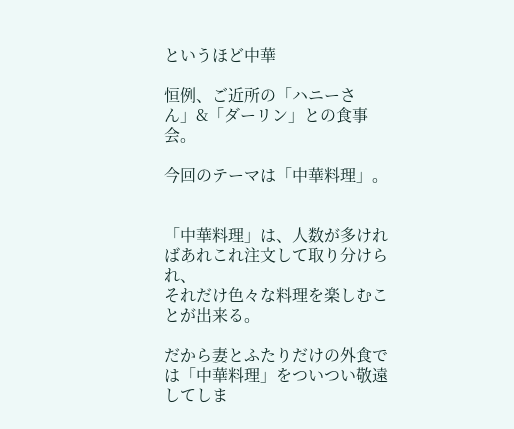というほど中華

恒例、ご近所の「ハニーさん」&「ダーリン」との食事会。

今回のテーマは「中華料理」。


「中華料理」は、人数が多ければあれこれ注文して取り分けられ、
それだけ色々な料理を楽しむことが出来る。

だから妻とふたりだけの外食では「中華料理」をついつい敬遠してしま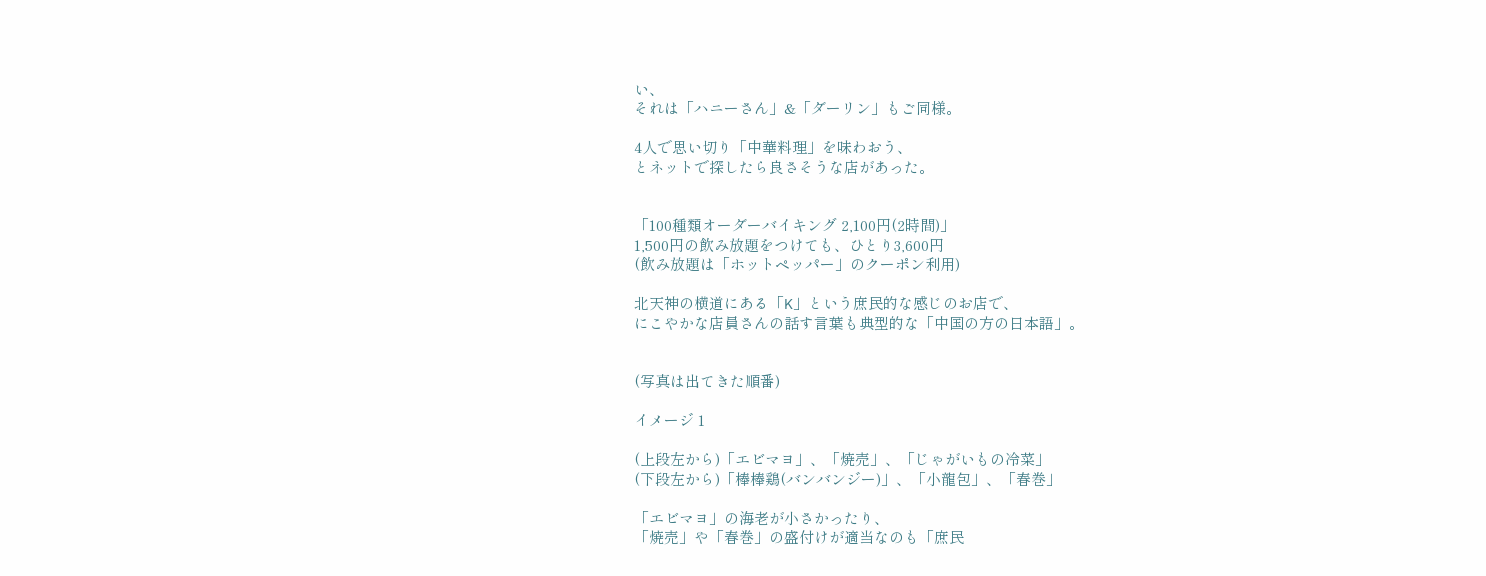い、
それは「ハニーさん」&「ダーリン」もご同様。

4人で思い切り「中華料理」を味わおう、
とネットで探したら良さそうな店があった。


「100種類オーダーバイキング 2,100円(2時間)」
1,500円の飲み放題をつけても、ひとり3,600円
(飲み放題は「ホットペッパー」のクーポン利用)

北天神の横道にある「K」という庶民的な感じのお店で、
にこやかな店員さんの話す言葉も典型的な「中国の方の日本語」。


(写真は出てきた順番)

イメージ 1

(上段左から)「エビマヨ」、「焼売」、「じゃがいもの冷菜」
(下段左から)「棒棒鶏(バンバンジー)」、「小龍包」、「春巻」

「エビマヨ」の海老が小さかったり、
「焼売」や「春巻」の盛付けが適当なのも「庶民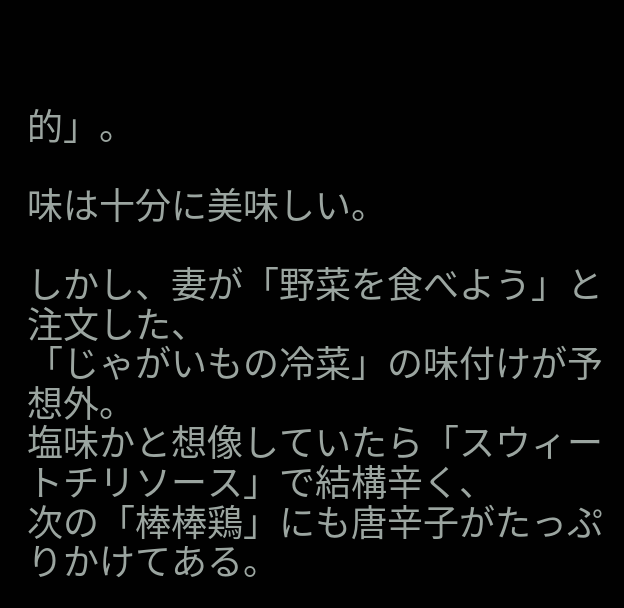的」。

味は十分に美味しい。

しかし、妻が「野菜を食べよう」と注文した、
「じゃがいもの冷菜」の味付けが予想外。
塩味かと想像していたら「スウィートチリソース」で結構辛く、
次の「棒棒鶏」にも唐辛子がたっぷりかけてある。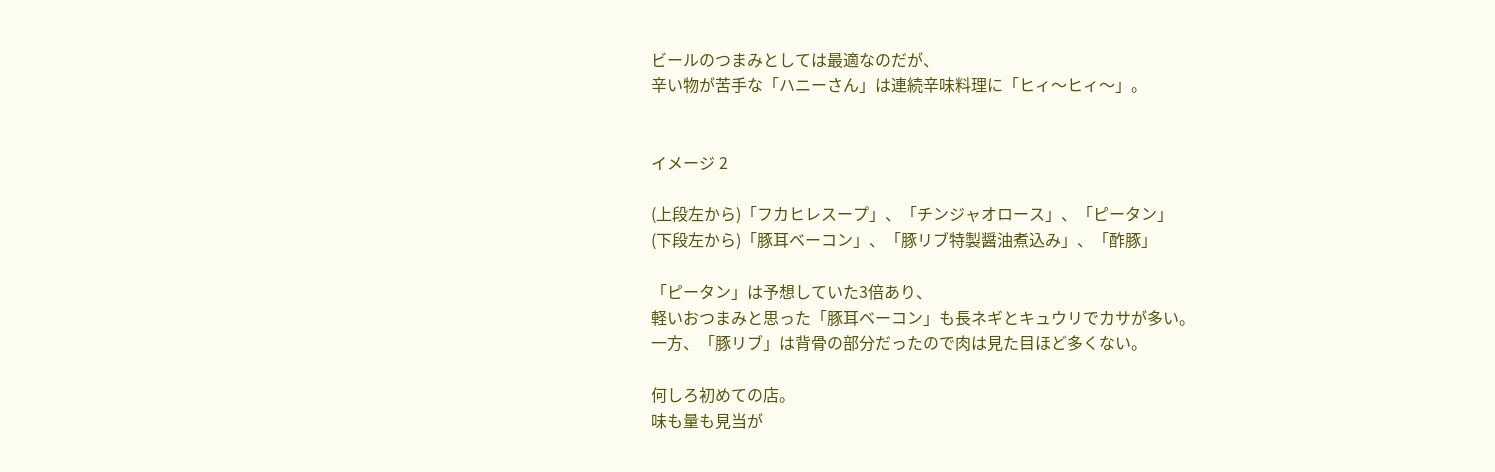ビールのつまみとしては最適なのだが、
辛い物が苦手な「ハニーさん」は連続辛味料理に「ヒィ〜ヒィ〜」。


イメージ 2

(上段左から)「フカヒレスープ」、「チンジャオロース」、「ピータン」
(下段左から)「豚耳ベーコン」、「豚リブ特製醤油煮込み」、「酢豚」

「ピータン」は予想していた3倍あり、
軽いおつまみと思った「豚耳ベーコン」も長ネギとキュウリでカサが多い。
一方、「豚リブ」は背骨の部分だったので肉は見た目ほど多くない。

何しろ初めての店。
味も量も見当が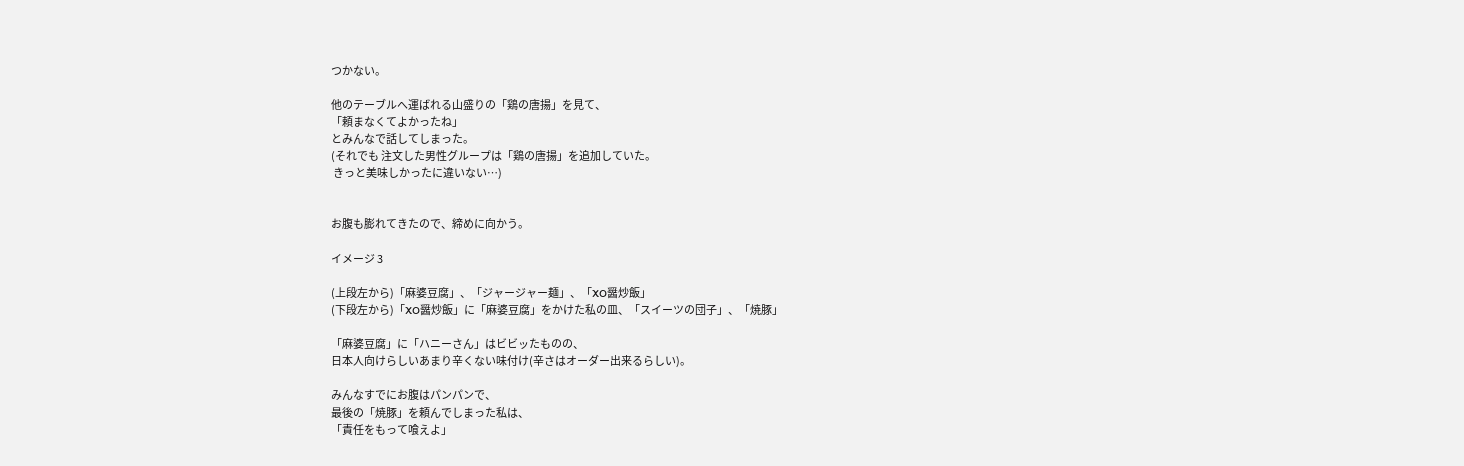つかない。

他のテーブルへ運ばれる山盛りの「鶏の唐揚」を見て、
「頼まなくてよかったね」
とみんなで話してしまった。
(それでも 注文した男性グループは「鶏の唐揚」を追加していた。
 きっと美味しかったに違いない…)


お腹も膨れてきたので、締めに向かう。

イメージ 3

(上段左から)「麻婆豆腐」、「ジャージャー麺」、「XO醤炒飯」
(下段左から)「XO醤炒飯」に「麻婆豆腐」をかけた私の皿、「スイーツの団子」、「焼豚」

「麻婆豆腐」に「ハニーさん」はビビッたものの、
日本人向けらしいあまり辛くない味付け(辛さはオーダー出来るらしい)。

みんなすでにお腹はパンパンで、
最後の「焼豚」を頼んでしまった私は、
「責任をもって喰えよ」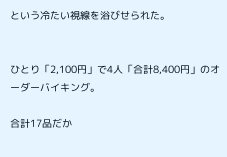という冷たい視線を浴びせられた。


ひとり「2,100円」で4人「合計8,400円」のオーダーバイキング。

合計17品だか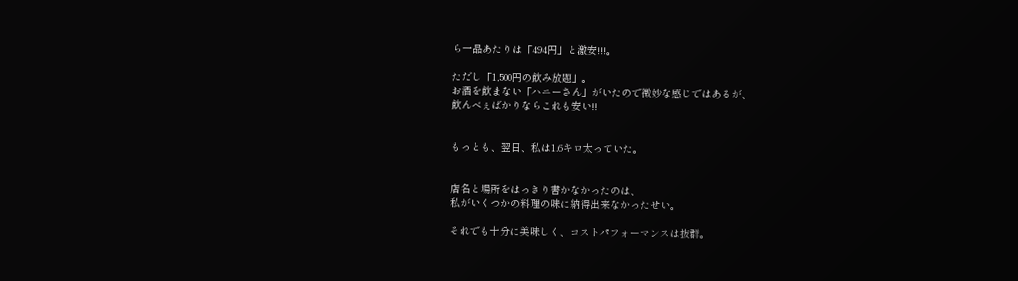ら一品あたりは「494円」と激安!!!。

ただし「1,500円の飲み放題」。
お酒を飲まない「ハニーさん」がいたので微妙な感じではあるが、
飲んべぇばかりならこれも安い!!


もっとも、翌日、私は1.6キロ太っていた。


店名と場所をはっきり書かなかったのは、
私がいくつかの料理の味に納得出来なかったせい。

それでも十分に美味しく、コストパフォーマンスは抜群。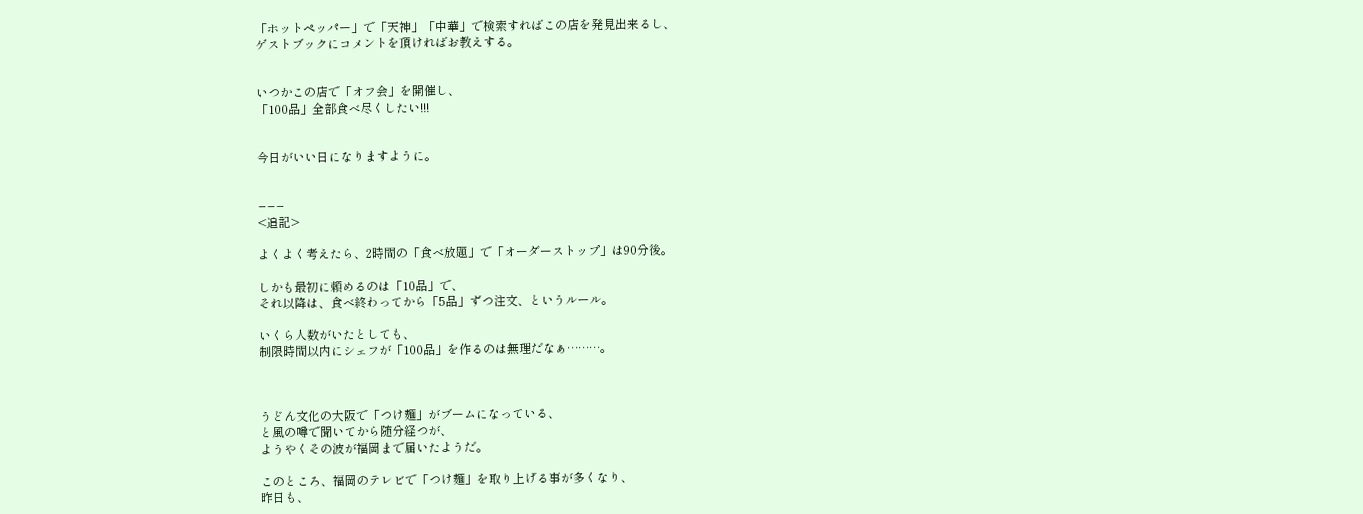「ホットペッパー」で「天神」「中華」で検索すればこの店を発見出来るし、
ゲストブックにコメントを頂ければお教えする。


いつかこの店で「オフ会」を開催し、
「100品」全部食べ尽くしたい!!!


今日がいい日になりますように。


−−−
<追記>

よくよく考えたら、2時間の「食べ放題」で「オーダーストップ」は90分後。

しかも最初に頼めるのは「10品」で、
それ以降は、食べ終わってから「5品」ずつ注文、というルール。

いくら人数がいたとしても、
制限時間以内にシェフが「100品」を作るのは無理だなぁ………。



うどん文化の大阪で「つけ麺」がブームになっている、
と風の噂で聞いてから随分経つが、
ようやくその波が福岡まで届いたようだ。

このところ、福岡のテレビで「つけ麺」を取り上げる事が多くなり、
昨日も、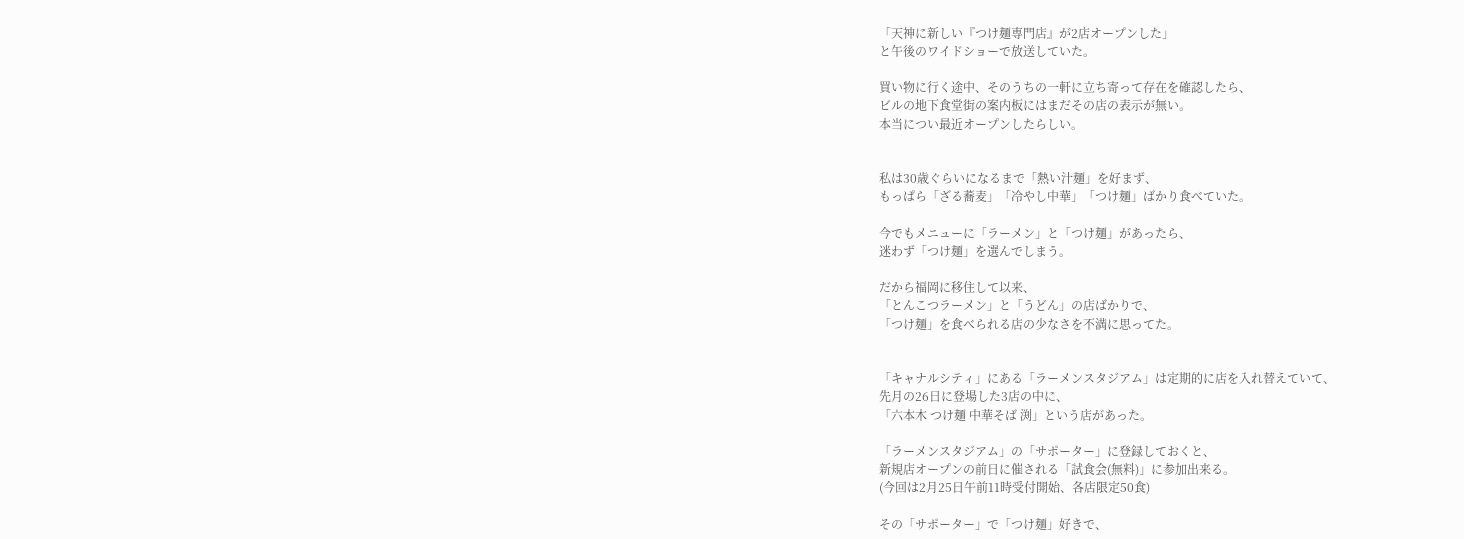「天神に新しい『つけ麺専門店』が2店オープンした」
と午後のワイドショーで放送していた。

買い物に行く途中、そのうちの一軒に立ち寄って存在を確認したら、
ビルの地下食堂街の案内板にはまだその店の表示が無い。
本当につい最近オープンしたらしい。


私は30歳ぐらいになるまで「熱い汁麺」を好まず、
もっぱら「ざる蕎麦」「冷やし中華」「つけ麺」ばかり食べていた。

今でもメニューに「ラーメン」と「つけ麺」があったら、
迷わず「つけ麺」を選んでしまう。

だから福岡に移住して以来、
「とんこつラーメン」と「うどん」の店ばかりで、
「つけ麺」を食べられる店の少なさを不満に思ってた。


「キャナルシティ」にある「ラーメンスタジアム」は定期的に店を入れ替えていて、
先月の26日に登場した3店の中に、
「六本木 つけ麺 中華そば 渕」という店があった。

「ラーメンスタジアム」の「サポーター」に登録しておくと、
新規店オープンの前日に催される「試食会(無料)」に参加出来る。
(今回は2月25日午前11時受付開始、各店限定50食)

その「サポーター」で「つけ麺」好きで、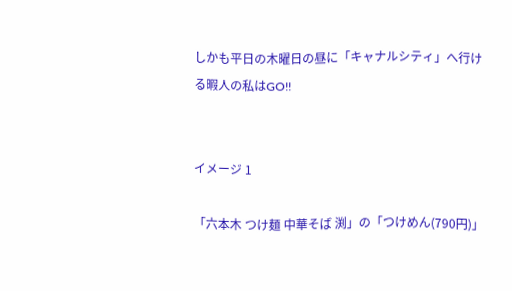しかも平日の木曜日の昼に「キャナルシティ」へ行ける暇人の私はGO!!


イメージ 1

「六本木 つけ麺 中華そば 渕」の「つけめん(790円)」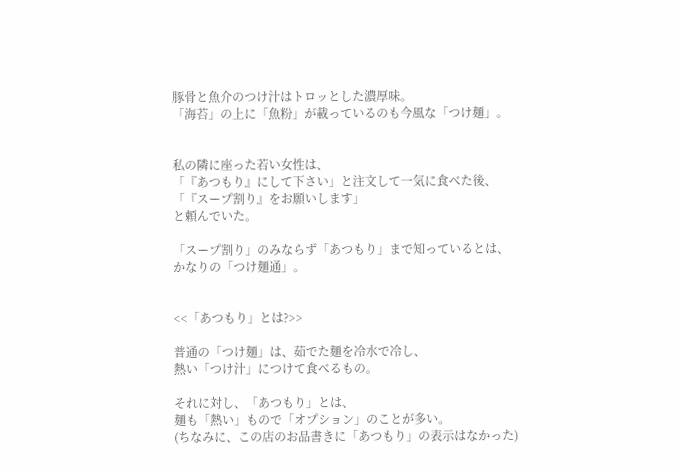豚骨と魚介のつけ汁はトロッとした濃厚味。
「海苔」の上に「魚粉」が載っているのも今風な「つけ麺」。


私の隣に座った若い女性は、
「『あつもり』にして下さい」と注文して一気に食べた後、
「『スープ割り』をお願いします」
と頼んでいた。

「スープ割り」のみならず「あつもり」まで知っているとは、
かなりの「つけ麺通」。


<<「あつもり」とは?>>

普通の「つけ麺」は、茹でた麺を冷水で冷し、
熱い「つけ汁」につけて食べるもの。

それに対し、「あつもり」とは、
麺も「熱い」もので「オプション」のことが多い。
(ちなみに、この店のお品書きに「あつもり」の表示はなかった)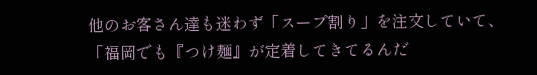他のお客さん達も迷わず「スープ割り」を注文していて、
「福岡でも『つけ麺』が定着してきてるんだ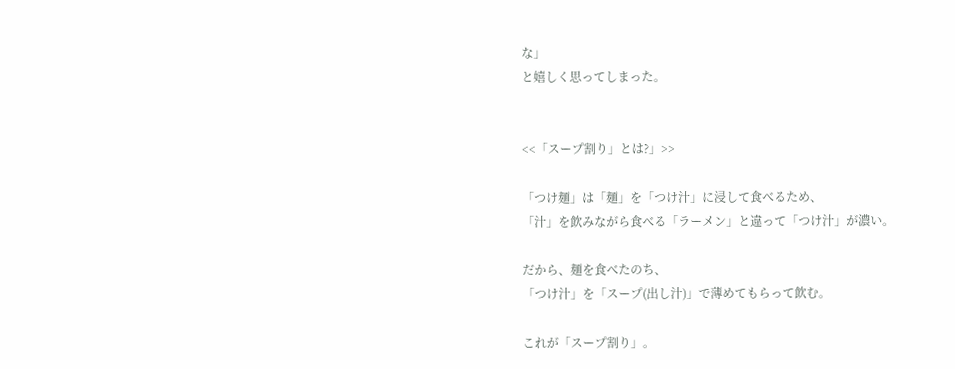な」
と嬉しく思ってしまった。


<<「スープ割り」とは?」>>

「つけ麺」は「麺」を「つけ汁」に浸して食べるため、
「汁」を飲みながら食べる「ラーメン」と違って「つけ汁」が濃い。

だから、麺を食べたのち、
「つけ汁」を「スープ(出し汁)」で薄めてもらって飲む。

これが「スープ割り」。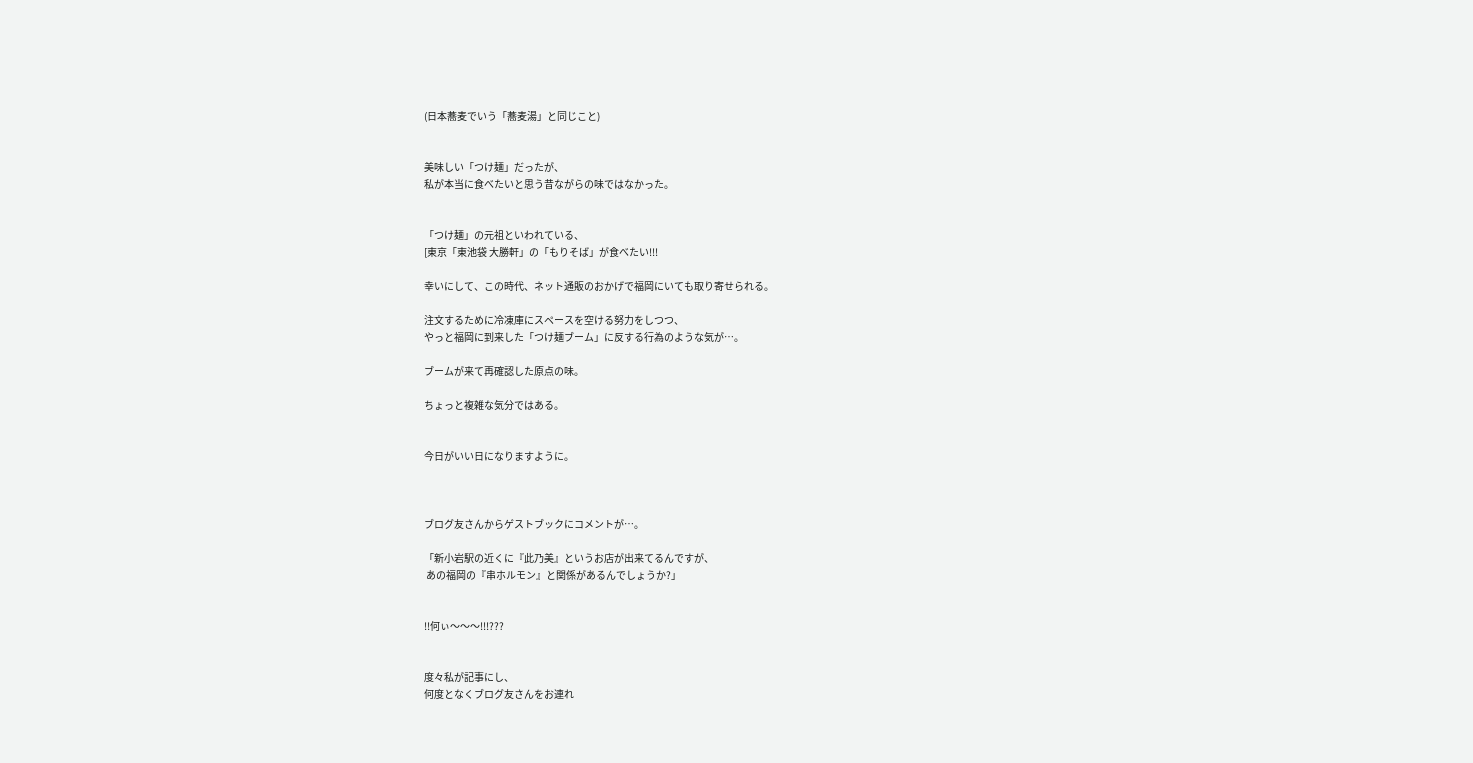(日本蕎麦でいう「蕎麦湯」と同じこと)


美味しい「つけ麺」だったが、
私が本当に食べたいと思う昔ながらの味ではなかった。


「つけ麺」の元祖といわれている、
[東京「東池袋 大勝軒」の「もりそば」が食べたい!!!

幸いにして、この時代、ネット通販のおかげで福岡にいても取り寄せられる。

注文するために冷凍庫にスペースを空ける努力をしつつ、
やっと福岡に到来した「つけ麺ブーム」に反する行為のような気が…。

ブームが来て再確認した原点の味。

ちょっと複雑な気分ではある。


今日がいい日になりますように。



ブログ友さんからゲストブックにコメントが…。

「新小岩駅の近くに『此乃美』というお店が出来てるんですが、
 あの福岡の『串ホルモン』と関係があるんでしょうか?」


!!何ぃ〜〜〜!!!???


度々私が記事にし、
何度となくブログ友さんをお連れ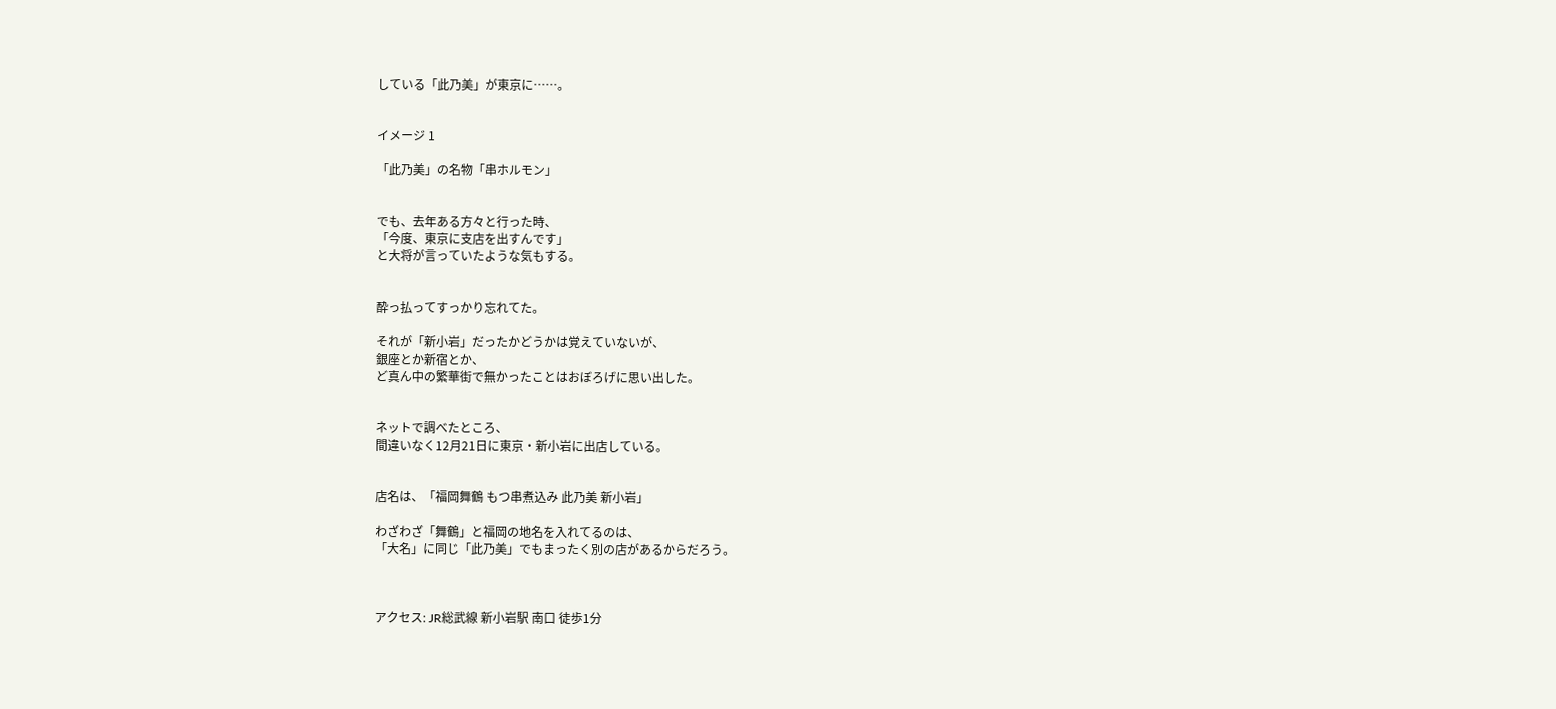している「此乃美」が東京に……。


イメージ 1

「此乃美」の名物「串ホルモン」


でも、去年ある方々と行った時、
「今度、東京に支店を出すんです」
と大将が言っていたような気もする。


酔っ払ってすっかり忘れてた。

それが「新小岩」だったかどうかは覚えていないが、
銀座とか新宿とか、
ど真ん中の繁華街で無かったことはおぼろげに思い出した。


ネットで調べたところ、
間違いなく12月21日に東京・新小岩に出店している。


店名は、「福岡舞鶴 もつ串煮込み 此乃美 新小岩」

わざわざ「舞鶴」と福岡の地名を入れてるのは、
「大名」に同じ「此乃美」でもまったく別の店があるからだろう。



アクセス: JR総武線 新小岩駅 南口 徒歩1分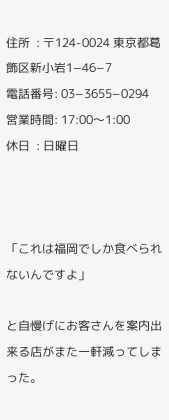住所  : 〒124-0024 東京都葛飾区新小岩1−46−7
電話番号: 03−3655−0294
営業時間: 17:00〜1:00
休日  : 日曜日



「これは福岡でしか食べられないんですよ」

と自慢げにお客さんを案内出来る店がまた一軒減ってしまった。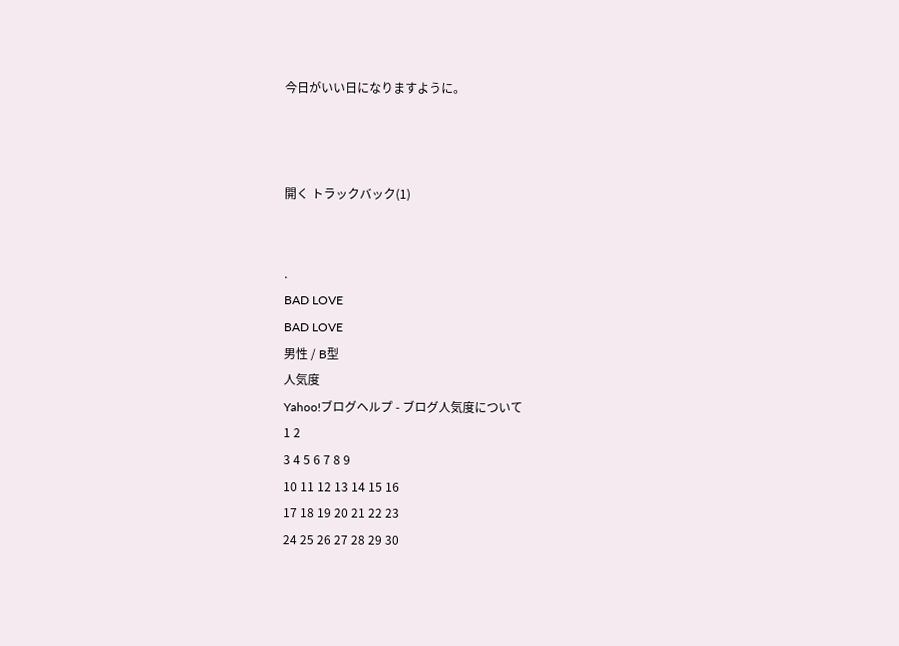今日がいい日になりますように。



開く トラックバック(1)


.
BAD LOVE
BAD LOVE
男性 / B型
人気度
Yahoo!ブログヘルプ - ブログ人気度について
1 2
3 4 5 6 7 8 9
10 11 12 13 14 15 16
17 18 19 20 21 22 23
24 25 26 27 28 29 30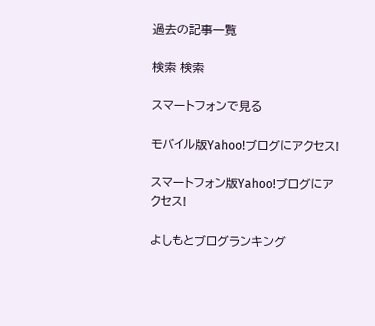過去の記事一覧

検索 検索

スマートフォンで見る

モバイル版Yahoo!ブログにアクセス!

スマートフォン版Yahoo!ブログにアクセス!

よしもとブログランキング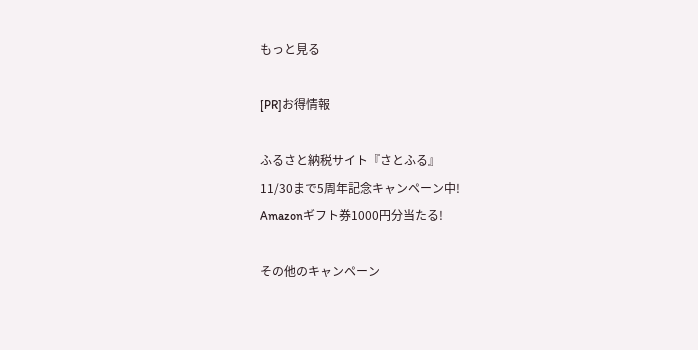もっと見る

[PR]お得情報

ふるさと納税サイト『さとふる』
11/30まで5周年記念キャンペーン中!
Amazonギフト券1000円分当たる!

その他のキャンペーン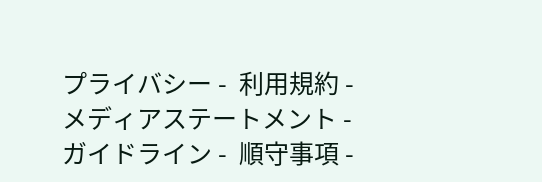プライバシー -  利用規約 -  メディアステートメント -  ガイドライン -  順守事項 -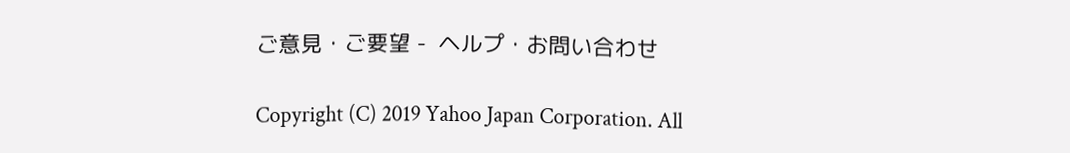ご意見・ご要望 -  ヘルプ・お問い合わせ

Copyright (C) 2019 Yahoo Japan Corporation. All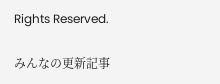Rights Reserved.

みんなの更新記事